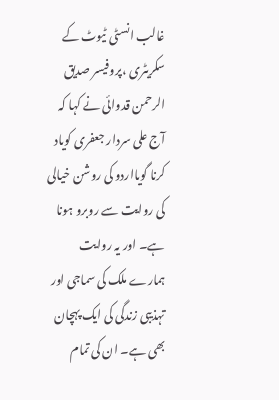غالب انسٹی ٹیوٹ کے سکریٹری ،پروفیسر صدیق الرحمن قدوائی نے کہا کہ آج علی سردار جعفری کویاد کرنا گویااردو کی روشن خیالی کی روایت سے روبرو ہونا ہے۔ اور یہ روایت ہمارے ملک کی سماجی اور تہذیبی زندگی کی ایک پہچان بھی ہے۔ ان کی تمام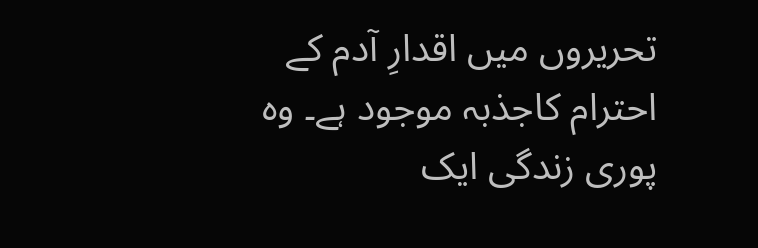تحریروں میں اقدارِ آدم کے احترام کاجذبہ موجود ہے۔ وہ پوری زندگی ایک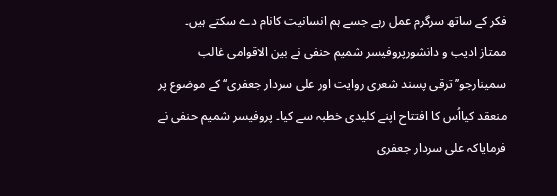فکر کے ساتھ سرگرم عمل رہے جسے ہم انسانیت کانام دے سکتے ہیں۔
ممتاز ادیب و دانشورپروفیسر شمیم حنفی نے بین الاقوامی غالب سمینارجو’’ترقی پسند شعری روایت اور علی سردار جعفری‘‘ کے موضوع پر منعقد کیااُس کا افتتاح اپنے کلیدی خطبہ سے کیا۔ پروفیسر شمیم حنفی نے فرمایاکہ علی سردار جعفری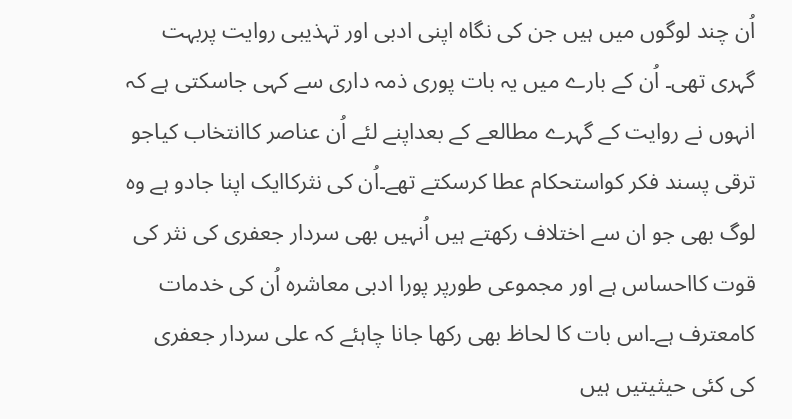اُن چند لوگوں میں ہیں جن کی نگاہ اپنی ادبی اور تہذیبی روایت پربہت گہری تھی۔ اُن کے بارے میں یہ بات پوری ذمہ داری سے کہی جاسکتی ہے کہ انہوں نے روایت کے گہرے مطالعے کے بعداپنے لئے اُن عناصر کاانتخاب کیاجو ترقی پسند فکر کواستحکام عطا کرسکتے تھے۔اُن کی نثرکاایک اپنا جادو ہے وہ لوگ بھی جو ان سے اختلاف رکھتے ہیں اُنہیں بھی سردار جعفری کی نثر کی قوت کااحساس ہے اور مجموعی طورپر پورا ادبی معاشرہ اُن کی خدمات کامعترف ہے۔اس بات کا لحاظ بھی رکھا جانا چاہئے کہ علی سردار جعفری کی کئی حیثیتیں ہیں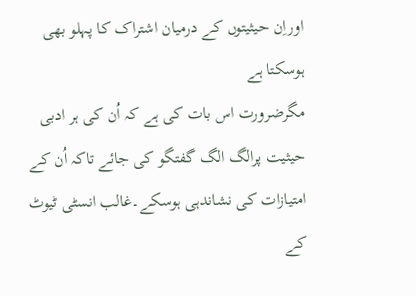اوراِن حیثیتوں کے درمیان اشتراک کا پہلو بھی ہوسکتا ہے
مگرضرورت اس بات کی ہے کہ اُن کی ہر ادبی حیثیت پرالگ الگ گفتگو کی جائے تاکہ اُن کے امتیازات کی نشاندہی ہوسکے۔غالب انسٹی ٹیوٹ کے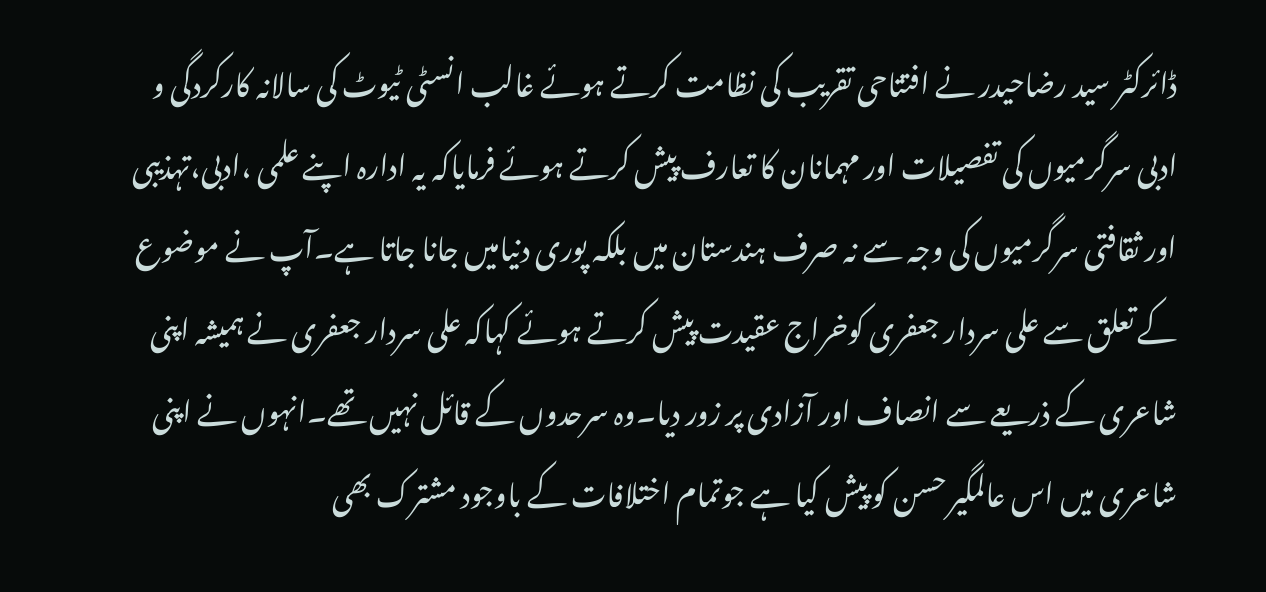ڈائرکٹر سید رضاحیدر نے افتتاحی تقریب کی نظامت کرتے ہوئے غالب انسٹی ٹیوٹ کی سالانہ کارکردگی و ادبی سرگرمیوں کی تفصیلات اور مہمانان کا تعارف پیش کرتے ہوئے فرمایاکہ یہ ادارہ اپنے علمی ،ادبی،تہذیبی اور ثقافتی سرگرمیوں کی وجہ سے نہ صرف ہندستان میں بلکہ پوری دنیامیں جانا جاتا ہے۔آپ نے موضوع کے تعلق سے علی سردار جعفری کوخراج عقیدت پیش کرتے ہوئے کہاکہ علی سردار جعفری نے ہمیشہ اپنی شاعری کے ذریعے سے انصاف اور آزادی پر زور دیا۔وہ سرحدوں کے قائل نہیں تھے۔انہوں نے اپنی شاعری میں اس عالمگیر حسن کو پیش کیا ہے جوتمام اختلافات کے باوجود مشترک بھی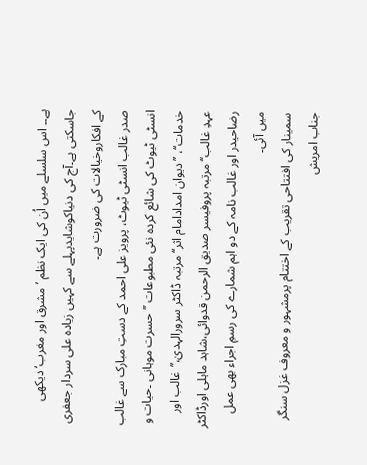ہے۔۔ اس سلسلے میں اُن کی ایک نظم ’مشرق اور مغرب‘ دیکھی جاسکتی ہے۔آج کی دنیاکوشایدپہلے سے کہیں زیادہ علی سردار جعفری کے افکاروخیالات کی ضرورت ہے۔
صدر غالب انسٹی ٹیوٹ، پرویز علی احمد کے دستِ مبارک سے غالب انسٹی ٹیوٹ کی شائع کردہ نئی مطبوعات ’’حسرت موہانی ۔حیات و خدمات‘‘، ’’دیوان امدادامام اثر‘‘مرتبہ ڈاکٹر سرورالہدیٰ،’’غالب اور عہدِ غالب‘‘ مرتبہ پروفیسر صدیق الرحمن قدوائی،شاہد ماہلی اورڈاکٹر رضاحیدر اور غالب نامہ کے دو اہم شمارے کی رسمِ اجراء بھی عمل میں آئی۔
سمینار کی افتتاحی تقریب کے اختتام پرمشہور و معروف غزل سنگر جناب امریش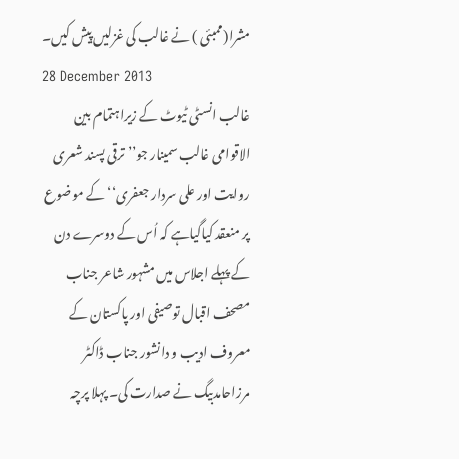مشرا(ممبئی ) نے غالب کی غزلیں پیش کیں۔
28 December 2013
غالب انسٹی ٹیوٹ کے زیراہتمام بین الاقوامی غالب سمینار جو’’ترقی پسند شعری روایت اور علی سردار جعفری‘‘ کے موضوع پر منعقد کیاگیاہے کہ اُس کے دوسرے دن کے پہلے اجلاس میں مشہور شاعر جناب مصحف اقبال توصیفی اور پاکستان کے معروف ادیب و دانشور جناب ڈاکٹر مرزاحامدبیگ نے صدارت کی۔ پہلا پرچہ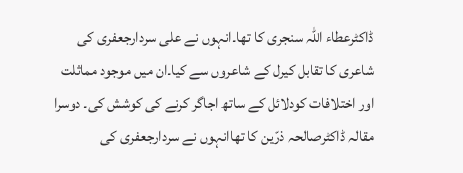ڈاکٹرعطاء اللہ سنجری کا تھا۔انہوں نے علی سردارجعفری کی شاعری کا تقابل کیرل کے شاعروں سے کیا۔ان میں موجود مماثلت اور اختلافات کودلائل کے ساتھ اجاگر کرنے کی کوشش کی۔ دوسرا مقالہ ڈاکٹرصالحہ ذرّین کا تھاانہوں نے سردارجعفری کی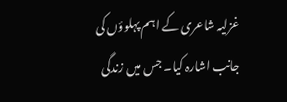غزلیہ شاعری کے اہم پہلوؤں کی جانب اشارہ کیا۔ جس میں زندگی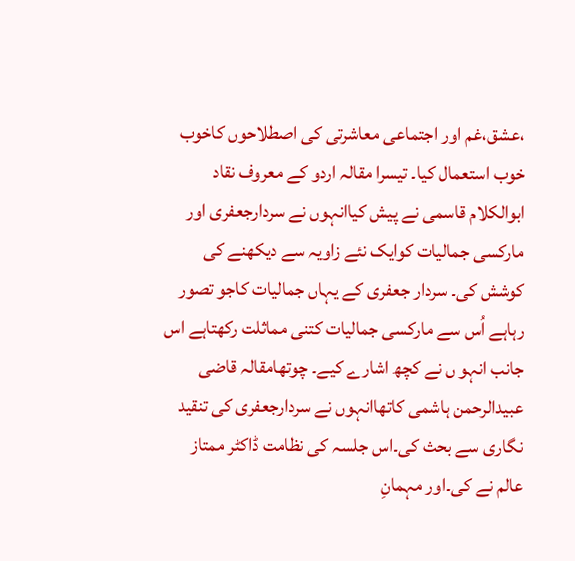،عشق،غم اور اجتماعی معاشرتی کی اصطلاحوں کاخوب خوب استعمال کیا۔ تیسرا مقالہ اردو کے معروف نقاد ابوالکلام قاسمی نے پیش کیاانہوں نے سردارجعفری اور مارکسی جمالیات کوایک نئے زاویہ سے دیکھنے کی کوشش کی۔ سردار جعفری کے یہاں جمالیات کاجو تصور رہاہے اُس سے مارکسی جمالیات کتنی مماثلت رکھتاہے اس جانب انہو ں نے کچھ اشارے کیے۔ چوتھامقالہ قاضی عبیدالرحمن ہاشمی کاتھاانہوں نے سردارجعفری کی تنقید نگاری سے بحث کی۔اس جلسہ کی نظامت ڈاکٹر ممتاز عالم نے کی۔اور مہمانِ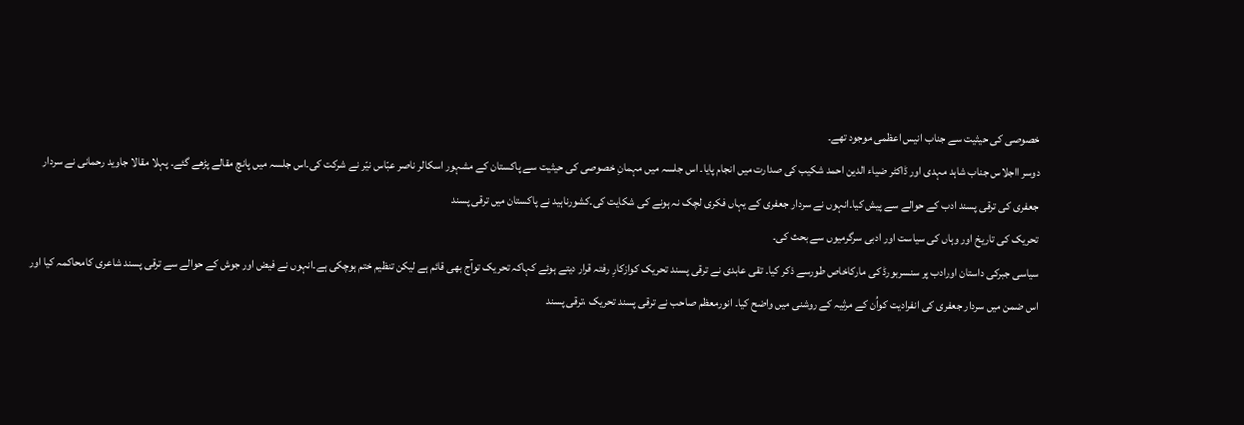خصوصی کی حیثیت سے جناب انیس اعظمی موجود تھے۔
دوسر ااجلاس جناب شاہد مہدی اور ڈاکٹر ضیاء الدین احمد شکیب کی صدارت میں انجام پایا۔ اس جلسہ میں مہمانِ خصوصی کی حیثیت سے پاکستان کے مشہور اسکالر ناصر عبّاس نیّر نے شرکت کی۔اس جلسہ میں پانچ مقالے پڑھے گئے۔ پہلا مقالا جاوید رحمانی نے سردار جعفری کی ترقی پسند ادب کے حوالے سے پیش کیا۔انہوں نے سردار جعفری کے یہاں فکری لچک نہ ہونے کی شکایت کی۔کشورناہید نے پاکستان میں ترقی پسند
تحریک کی تاریخ اور وہاں کی سیاست اور ادبی سرگرمیوں سے بحث کی۔
سیاسی جبرکی داستان اورادب پر سنسربورڈ کی مارکاخاص طورسے ذکر کیا۔ تقی عابدی نے ترقی پسند تحریک کوازکارِ رفتہ قرار دیتے ہوئے کہاکہ تحریک توآج بھی قائم ہے لیکن تنظیم ختم ہوچکی ہے۔انہوں نے فیض اور جوش کے حوالے سے ترقی پسند شاعری کامحاکمہ کیا اور اس ضمن میں سردار جعفری کی انفرادیت کواُن کے مرثیہ کے روشنی میں واضح کیا۔ انورمعظم صاحب نے ترقی پسند تحریک ،ترقی پسند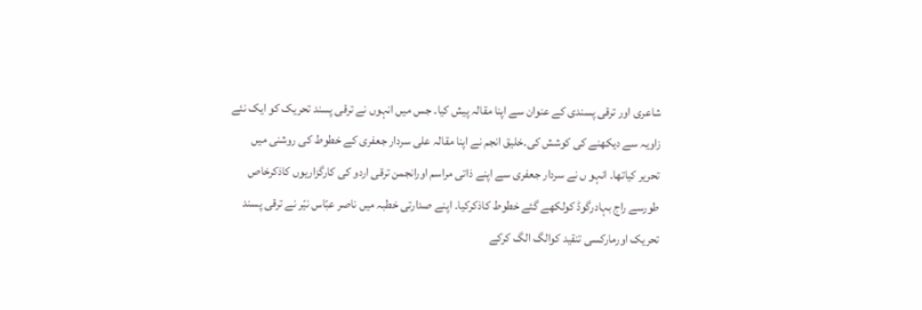شاعری اور ترقی پسندی کے عنوان سے اپنا مقالہ پیش کیا۔ جس میں انہوں نے ترقی پسند تحریک کو ایک نئے زاویہ سے دیکھنے کی کوشش کی۔خلیق انجم نے اپنا مقالہ علی سردار جعفری کے خطوط کی روشنی میں تحریر کیاتھا۔ انہو ں نے سردار جعفری سے اپنے ذاتی مراسم اورانجمن ترقی اردو کی کارگزاریوں کاذکرخاص طورسے راج بہادرگوڈ کولکھے گئے خطوط کاذکرکیا۔ اپنے صدارتی خطبہ میں ناصر عبّاس نیّر نے ترقی پسند تحریک اورمارکسی تنقید کوالگ الگ کرکے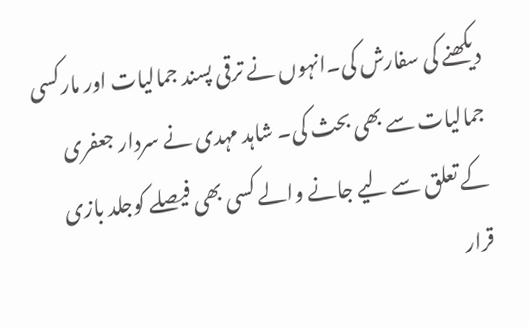دیکھنے کی سفارش کی۔انہوں نے ترقی پسند جمالیات اور مارکسی جمالیات سے بھی بحث کی۔ شاہد مہدی نے سردار جعفری کے تعلق سے لیے جانے والے کسی بھی فیصلے کوجلد بازی قرار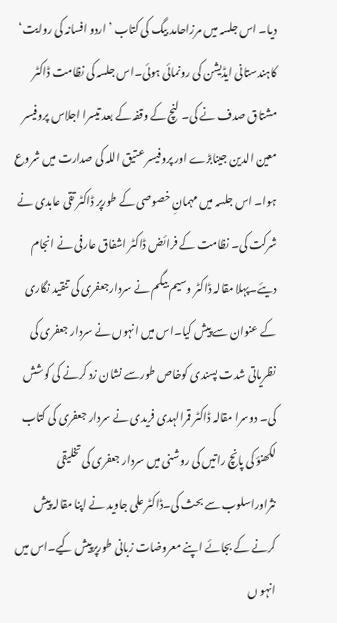دیا۔ اس جلسہ میں مرزاحامد بیگ کی کتاب ’اردو افسانہ کی روایت‘ کاہندستانی ایڈیشن کی رونمائی ہوئی۔اس جلسہ کی نظامت ڈاکٹر مشتاق صدف نے کی۔ لنچ کے وقفہ کے بعد تیسرا اجلاس پروفیسر معین الدین جینابڑے اور پروفیسر عتیق اللہ کی صدارت میں شروع ہوا۔ اس جلسہ میں مہمانِ خصوصی کے طورپر ڈاکٹر تقی عابدی نے شرکت کی۔ نظامت کے فرائض ڈاکٹر اشفاق عارفی نے انجام دیئے۔پہلا مقالہ ڈاکٹر وسیم بیگم نے سردارجعفری کی تنقید نگاری کے عنوان سے پیش کیا۔اس میں انہوں نے سردار جعفری کی نظریاتی شدت پسندی کوخاص طورسے نشان زد کرنے کی کوشش کی۔ دوسرا مقالہ ڈاکٹر قمرالہدی فریدی نے سردار جعفری کی کتاب لکھنؤ کی پانچ راتیں کی روشنی میں سردار جعفری کی تخلیقی نثراوراسلوب سے بحث کی۔ڈاکٹر علی جاوید نے اپنا مقالہ پیش کرنے کے بجائے اپنے معروضات زبانی طورپرپیش کیے۔اس میں انہو ں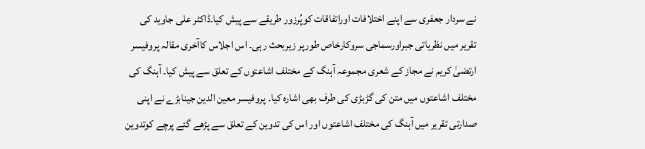نے سردار جعفری سے اپنے اختلافات اوراتفاقات کوپُرزور طریقے سے پیش کیا۔ڈاکٹر علی جاوید کی تقریر میں نظریاتی جبراورسماجی سروکارخاص طورپر زیربحث رہی۔ اس اجلاس کاآخری مقالہ پروفیسر ارتضیٰ کریم نے مجاز کے شعری مجموعہ آہنگ کے مختلف اشاعتوں کے تعلق سے پیش کیا۔ آہنگ کی مختلف اشاعتوں میں متن کی گڑبڑی کی طرف بھی اشارہ کیا۔ پروفیسر معین الدین جینابڑے نے اپنی صدارتی تقریر میں آہنگ کی مختلف اشاعتوں اور اس کی تدوین کے تعلق سے پڑھے گئے پرچے کوتدوین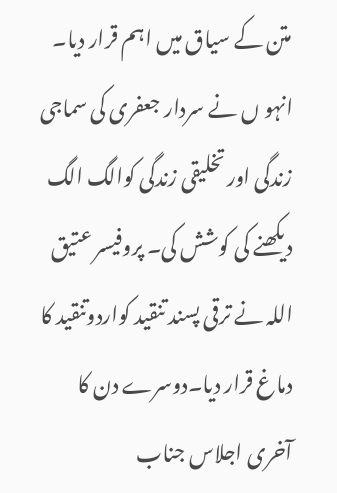متن کے سیاق میں اہم قرار دیا۔ انہو ں نے سردار جعفری کی سماجی زندگی اور تخلیقی زندگی کوالگ الگ دیکھنے کی کوشش کی۔ پروفیسر عتیق اللہ نے ترقی پسند تنقید کواردوتنقید کا دماغ قرار دیا۔دوسرے دن کا آخری اجلاس جناب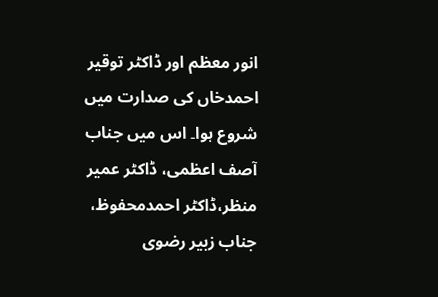انور معظم اور ڈاکٹر توقیر احمدخاں کی صدارت میں شروع ہوا۔ اس میں جناب آصف اعظمی، ڈاکٹر عمیر منظر،ڈاکٹر احمدمحفوظ، جناب زبیر رضوی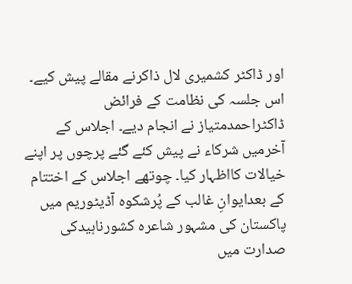اور ڈاکٹر کشمیری لال ذاکرنے مقالے پیش کیے۔ اس جلسہ کی نظامت کے فرائض ڈاکٹراحمدمتیاز نے انجام دیے۔ اجلاس کے آخرمیں شرکاء نے پیش کئے گئے پرچوں پر اپنے خیالات کااظہار کیا۔ چوتھے اجلاس کے اختتام کے بعدایوانِ غالب کے پُرشکوہ آڈیٹوریم میں پاکستان کی مشہور شاعرہ کشورناہیدکی صدارت میں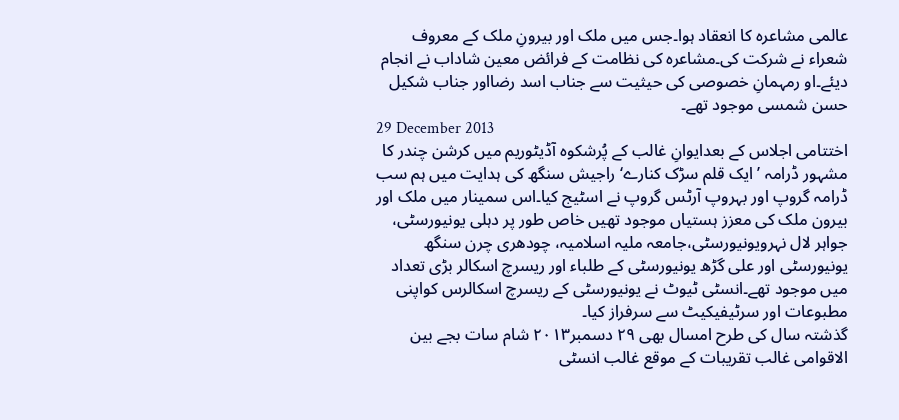عالمی مشاعرہ کا انعقاد ہوا۔جس میں ملک اور بیرونِ ملک کے معروف شعراء نے شرکت کی۔مشاعرہ کی نظامت کے فرائض معین شاداب نے انجام دیئے۔او رمہمانِ خصوصی کی حیثیت سے جناب اسد رضااور جناب شکیل حسن شمسی موجود تھے۔
29 December 2013
اختتامی اجلاس کے بعدایوانِ غالب کے پُرشکوہ آڈیٹوریم میں کرشن چندر کا مشہور ڈرامہ ’ایک قلم سڑک کنارے‘ راجیش سنگھ کی ہدایت میں ہم سب ڈرامہ گروپ اور بہروپ آرٹس گروپ نے اسٹیج کیا۔اس سمینار میں ملک اور بیرون ملک کی معزز ہستیاں موجود تھیں خاص طور پر دہلی یونیورسٹی، جواہر لال نہرویونیورسٹی،جامعہ ملیہ اسلامیہ، چودھری چرن سنگھ یونیورسٹی اور علی گڑھ یونیورسٹی کے طلباء اور ریسرچ اسکالر بڑی تعداد میں موجود تھے۔انسٹی ٹیوٹ نے یونیورسٹی کے ریسرچ اسکالرس کواپنی مطبوعات اور سرٹیفیکیٹ سے سرفراز کیا۔
گذشتہ سال کی طرح امسال بھی ۲۹ دسمبر۲۰۱۳ شام سات بجے بین الاقوامی غالب تقریبات کے موقع غالب انسٹی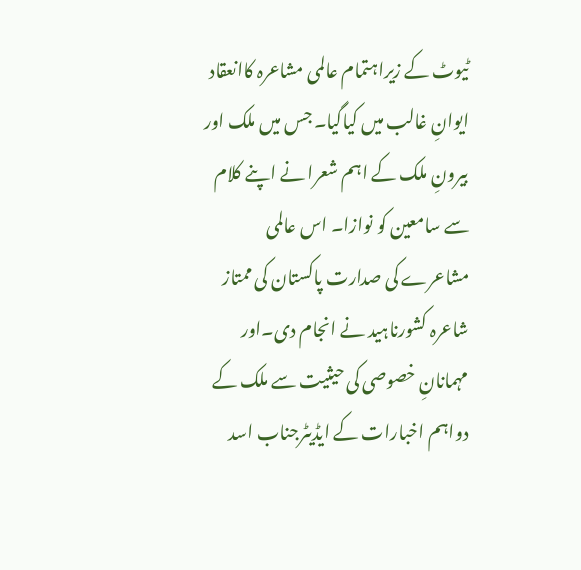ٹیوٹ کے زیراہتمام عالمی مشاعرہ کاانعقاد ایوانِ غالب میں کیاگیا۔ جس میں ملک اور بیرونِ ملک کے اہم شعرا نے اپنے کلام سے سامعین کو نوازا۔ اس عالمی مشاعرے کی صدارت پاکستان کی ممتاز شاعرہ کشورناہید نے انجام دی۔اور مہمانانِ خصوصی کی حیثیت سے ملک کے دواہم اخبارات کے ایڈیٹرجناب اسد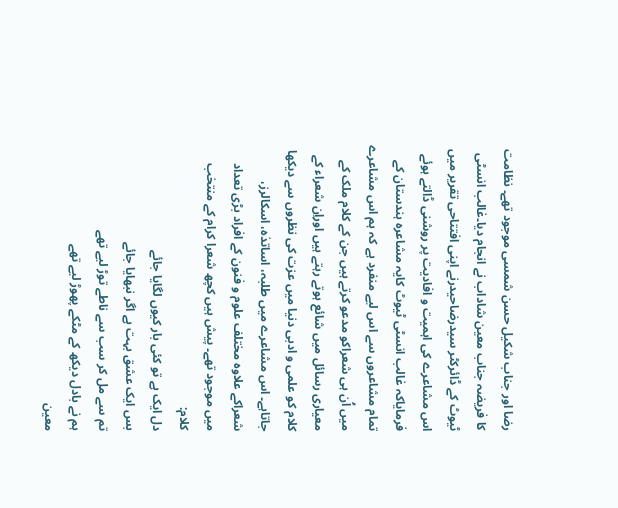رضا اور جناب شکیل حسن شمسی موجود تھے۔ نظامت کا فریضہ جناب معین شاداب نے انجام دیا۔غالب انسٹی ٹیوٹ کے ڈائرکٹر سیدرضاحیدرنے اپنی افتتاحی تقریر میں اس مشاعرے کی اہمیت و افادیت پر روشنی ڈالتے ہوئے فرمایاکہ غالب انسٹی ٹیوٹ کایہ مشاعرہ ہندستان کے تمام مشاعروں سے اس لیے منفرد ہے کہ ہم اس مشاعرے میں اُن ہی شعراکو مدعو کرتے ہیں جن کے کلام ملک کے معیاری رسائل میں شائع ہوتے رہتے ہیں اوراِن شعراء کے کلام کو علمی و ادبی دنیا میں عزت کی نظروں سے دیکھا جاتاہے۔ اس مشاعرے میں طلبہ، اساتذہ، اسکالرز، شعراکے علاوہ مختلف علوم و فنون کے افراد بڑی تعداد میں موجود تھے۔ پیش ہیں کچھ شعرا کرام کے منتخب کلام:
دل ایک ہے تو کئی بار کیوں لگایا جائے
بس ایک عشق بہت ہے اگر نبھایا جائے
تم سے مل کر سب سے ناطے توڑ لیے تھے
ہم نے بادل دیکھ کے مٹکے پھوڑ لیے تھے
معین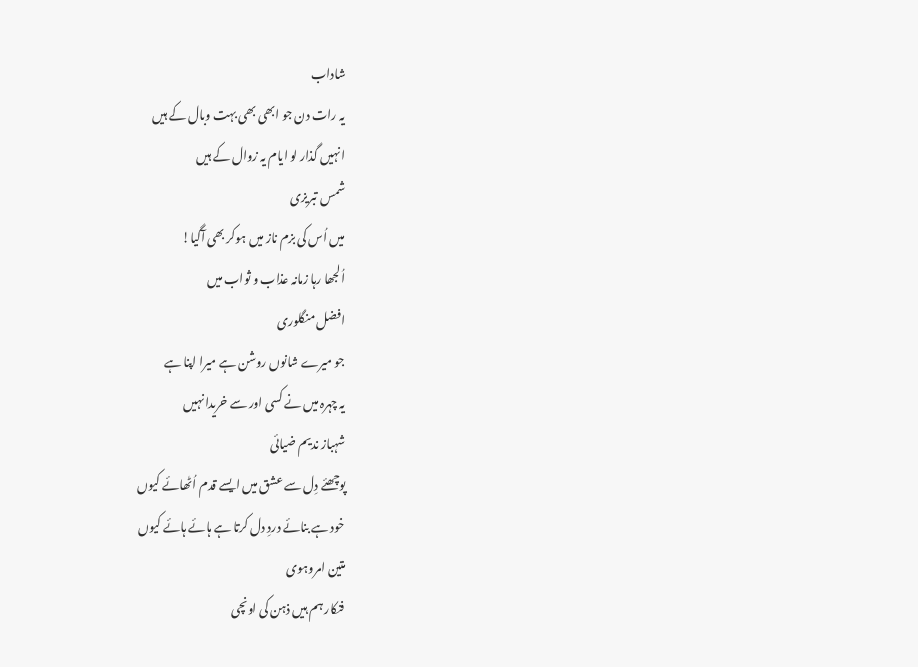شاداب
یہ رات دن جو ابھی بھی بہت وبال کے ہیں
انہیں گذار لو ایام یہ زوال کے ہیں
شمس تبریزی
میں اُس کی بزم ناز میں ہوکر بھی آگیا!
اُلجھا رہا زمانہ عذاب و ثواب میں
افضل منگلوری
جو میرے شانوں روشن ہے میرا اپنا ہے
یہ چہرہ میں نے کسی اور سے خریدا نہیں
شہباز ندیم ضیائی
پوچھئے دِل سے عشق میں ایسے قدم اُٹھائے کیوں
خود ہے بنائے دردِ دل کرتا ہے ہائے ہائے کیوں
متین امروہوی
فنکار ہم ہیں ذہن کی اونچی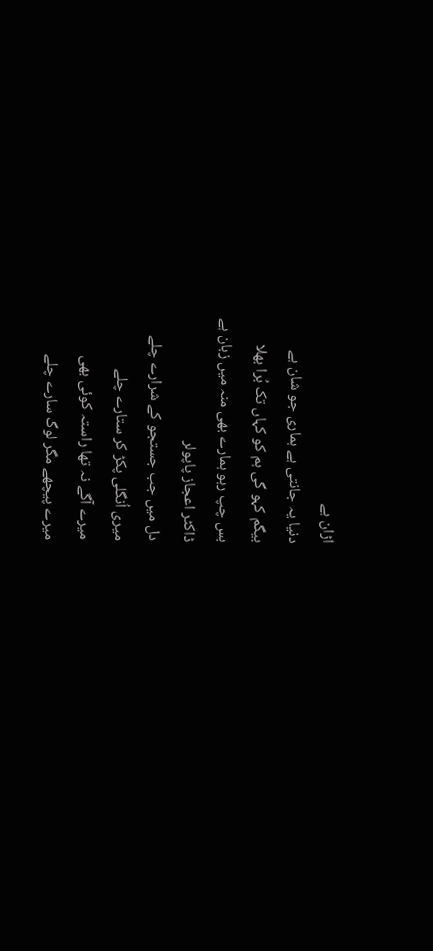اڑان ہے
دنیا یہ جانتی ہے ہماری جو شان ہے
بیگم کہو گی ہم کو کہاں تک بُرا بھلا
بس چپ رہو ہمارے بھی منہ میں زبان ہے
ڈاکٹر اعجاز پاپولر
دل میں جب جستجو کے شرارے چلے
میری اُنگلی پکڑ کر ستارے چلے
میرے آگے نہ تھا راستہ کوئی بھی
میرے پیچھے مگر لوگ سارے چلے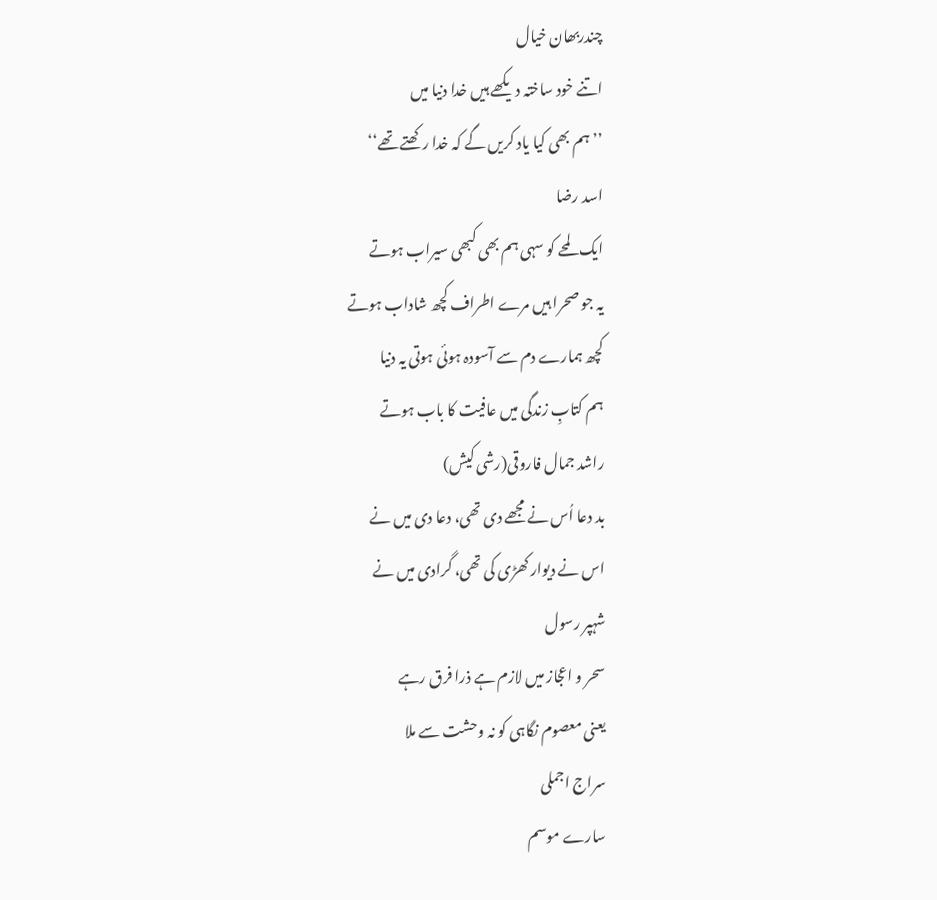چندربھان خیال
اتنے خود ساختہ دیکھے ہیں خدا دنیا میں
’’ ہم بھی کیا یاد کریں گے کہ خدا رکھتے تھے‘‘
اسد رضا
ایک لمحے کو سہی ہم بھی کبھی سیراب ہوتے
یہ جو صحرا ہیں مرے اطراف کچھ شاداب ہوتے
کچھ ہمارے دم سے آسودہ ہوئی ہوتی یہ دنیا
ہم کتابِ زندگی میں عافیت کا باب ہوتے
راشد جمال فاروقی(رشی کیش)
بد دعا اُس نے مجھے دی تھی، دعا دی میں نے
اس نے دیوار کھڑی کی تھی، گرادی میں نے
شہپر رسول
سحر و اعجاز میں لازم ہے ذرا فرق رہے
یعنی معصوم نگاہی کو نہ وحشت سے ملا
سراج اجملی
سارے موسم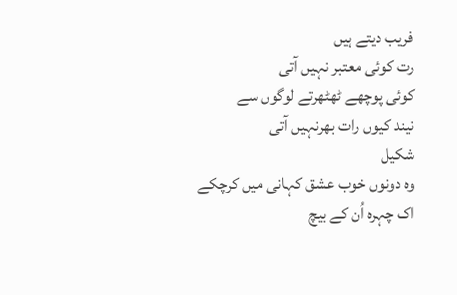فریب دیتے ہیں
رت کوئی معتبر نہیں آتی
کوئی پوچھے ٹھٹھرتے لوگوں سے
نیند کیوں رات بھرنہیں آتی
شکیل
وہ دونوں خوب عشق کہانی میں کرچکے
اک چہرہ اُن کے بیچ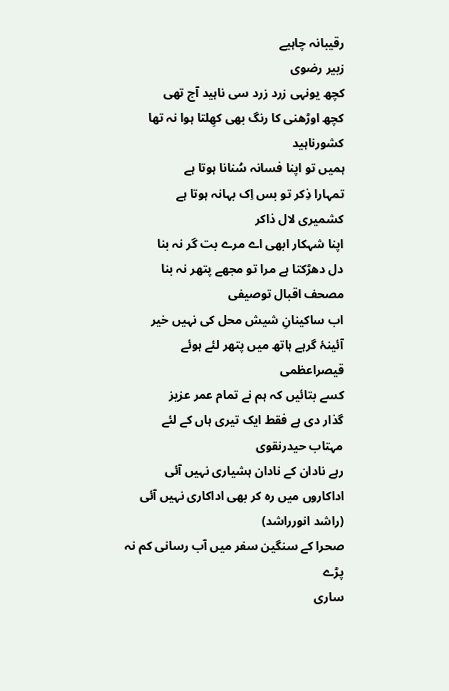رقیبانہ چاہیے
زبیر رضوی
کچھ یونہی زرد زرد سی ناہید آج تھی
کچھ اوڑھنی کا رنگ بھی کھِلتا ہوا نہ تھا
کشورناہید
ہمیں تو اپنا فسانہ سُنانا ہوتا ہے
تمہارا ذِکر تو بس اِک بہانہ ہوتا ہے
کشمیری لال ذاکر
اپنا شہکار ابھی اے مرے بت گر نہ بنا
دل دھڑکتا ہے مرا تو مجھے پتھر نہ بنا
مصحف اقبال توصیفی
اب ساکینانِ شیش محل کی نہیں خیر
آئینۂ گرہے ہاتھ میں پتھر لئے ہوئے
قیصراعظمی
کسے بتائیں کہ ہم نے تمام عمر عزیز
گذار دی ہے فقط ایک تیری ہاں کے لئے
مہتاب حیدرنقوی
رہے نادان کے نادان ہشیاری نہیں آئی
اداکاروں میں رہ کر بھی اداکاری نہیں آئی
(راشد انورراشد)
صحرا کے سنگین سفر میں آب رسانی کم نہ پڑے
ساری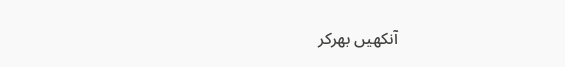آنکھیں بھرکر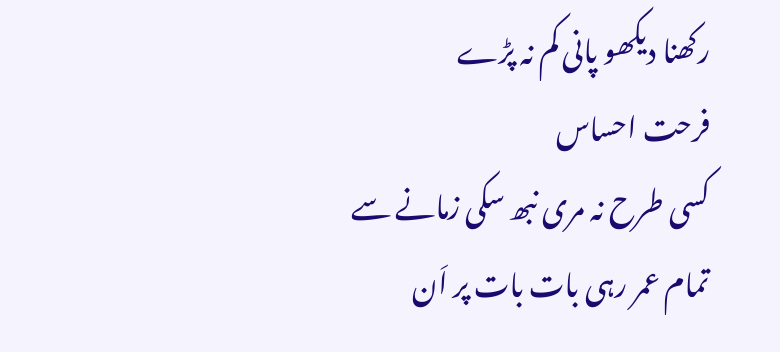رکھنا دیکھو پانی کم نہ پڑے
فرحت احساس
کسی طرح نہ مری نبھ سکی زمانے سے
تمام عمر رہی بات بات پر اَن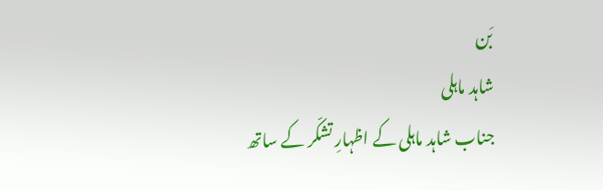بَن
شاہد ماہلی
جناب شاہد ماہلی کے اظہارِ تشکّر کے ساتھ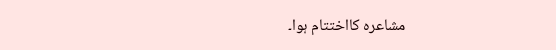مشاعرہ کااختتام ہوا۔